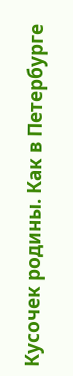Кусочек родины. Как в Петербурге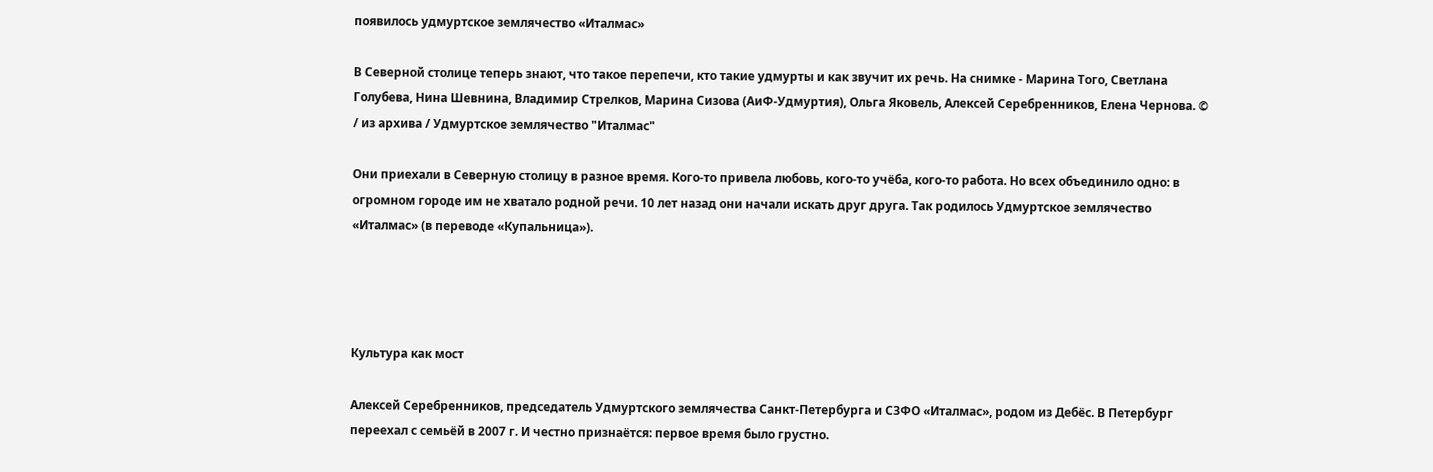появилось удмуртское землячество «Италмас»

В Северной столице теперь знают, что такое перепечи, кто такие удмурты и как звучит их речь. На снимке - Марина Того, Светлана Голубева, Нина Шевнина, Владимир Стрелков, Марина Сизова (АиФ-Удмуртия), Ольга Яковель, Алексей Серебренников, Елена Чернова. © / из архива / Удмуртское землячество "Италмас"

Они приехали в Северную столицу в разное время. Кого-то привела любовь, кого-то учёба, кого-то работа. Но всех объединило одно: в огромном городе им не хватало родной речи. 10 лет назад они начали искать друг друга. Так родилось Удмуртское землячество «Италмас» (в переводе «Купальница»).




Культура как мост

Алексей Серебренников, председатель Удмуртского землячества Санкт-Петербурга и СЗФО «Италмас», родом из Дебёс. В Петербург переехал с семьёй в 2007 г. И честно признаётся: первое время было грустно.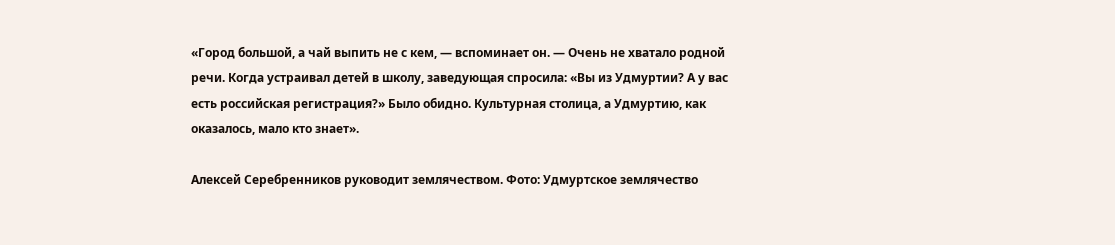«Город большой, а чай выпить не с кем, — вспоминает он. — Очень не хватало родной речи. Когда устраивал детей в школу, заведующая спросила: «Вы из Удмуртии? А у вас есть российская регистрация?» Было обидно. Культурная столица, а Удмуртию, как оказалось, мало кто знает».

Алексей Серебренников руководит землячеством. Фото: Удмуртское землячество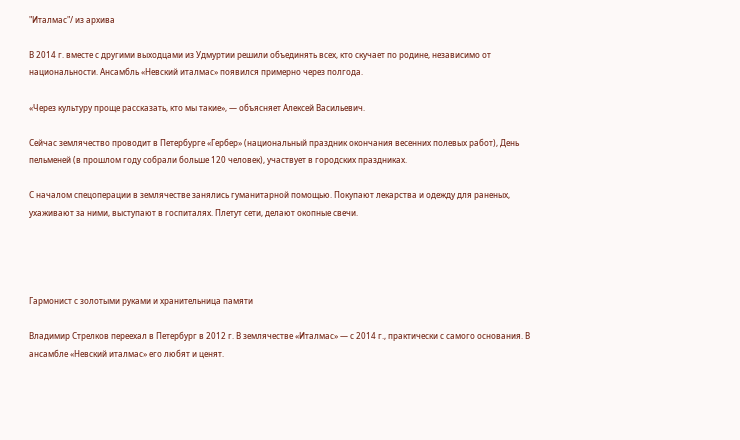"Италмас"/ из архива

В 2014 г. вместе с другими выходцами из Удмуртии решили объединять всех, кто скучает по родине, независимо от национальности. Ансамбль «Невский италмас» появился примерно через полгода.

«Через культуру проще рассказать, кто мы такие», — объясняет Алексей Васильевич.

Сейчас землячество проводит в Петербурге «Гербер» (национальный праздник окончания весенних полевых работ), День пельменей (в прошлом году собрали больше 120 человек), участвует в городских праздниках.

С началом спецоперации в землячестве занялись гуманитарной помощью. Покупают лекарства и одежду для раненых, ухаживают за ними, выступают в госпиталях. Плетут сети, делают окопные свечи.




Гармонист с золотыми руками и хранительница памяти

Владимир Стрелков переехал в Петербург в 2012 г. В землячестве «Италмас» — с 2014 г., практически с самого основания. В ансамбле «Невский италмас» его любят и ценят.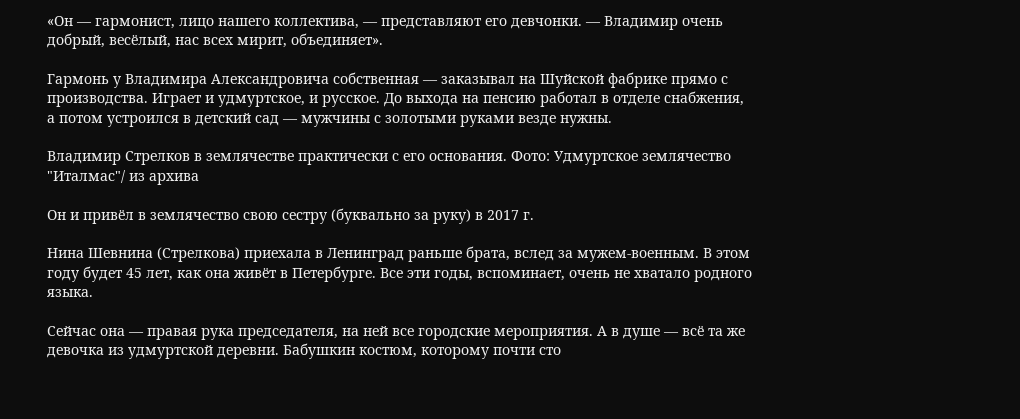«Он — гармонист, лицо нашего коллектива, — представляют его девчонки. — Владимир очень добрый, весёлый, нас всех мирит, объединяет».

Гармонь у Владимира Александровича собственная — заказывал на Шуйской фабрике прямо с производства. Играет и удмуртское, и русское. До выхода на пенсию работал в отделе снабжения, а потом устроился в детский сад — мужчины с золотыми руками везде нужны.

Владимир Стрелков в землячестве практически с его основания. Фото: Удмуртское землячество "Италмас"/ из архива

Он и привёл в землячество свою сестру (буквально за руку) в 2017 г.

Нина Шевнина (Стрелкова) приехала в Ленинград раньше брата, вслед за мужем-военным. В этом году будет 45 лет, как она живёт в Петербурге. Все эти годы, вспоминает, очень не хватало родного языка.

Сейчас она — правая рука председателя, на ней все городские мероприятия. А в душе — всё та же девочка из удмуртской деревни. Бабушкин костюм, которому почти сто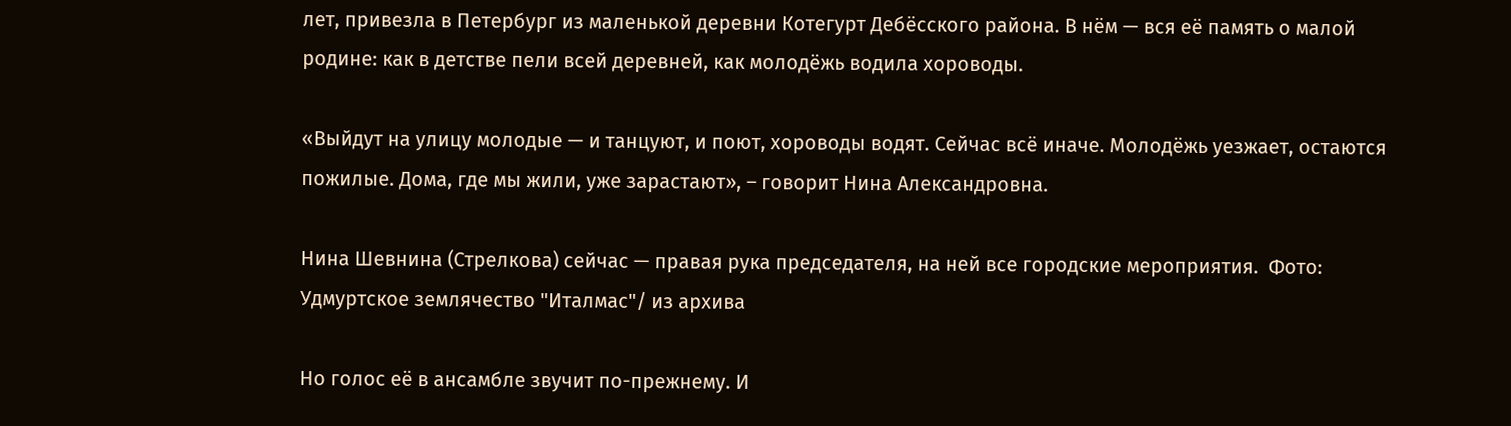лет, привезла в Петербург из маленькой деревни Котегурт Дебёсского района. В нём — вся её память о малой родине: как в детстве пели всей деревней, как молодёжь водила хороводы.

«Выйдут на улицу молодые — и танцуют, и поют, хороводы водят. Сейчас всё иначе. Молодёжь уезжает, остаются пожилые. Дома, где мы жили, уже зарастают», – говорит Нина Александровна.

Нина Шевнина (Стрелкова) сейчас — правая рука председателя, на ней все городские мероприятия.  Фото: Удмуртское землячество "Италмас"/ из архива

Но голос её в ансамбле звучит по-прежнему. И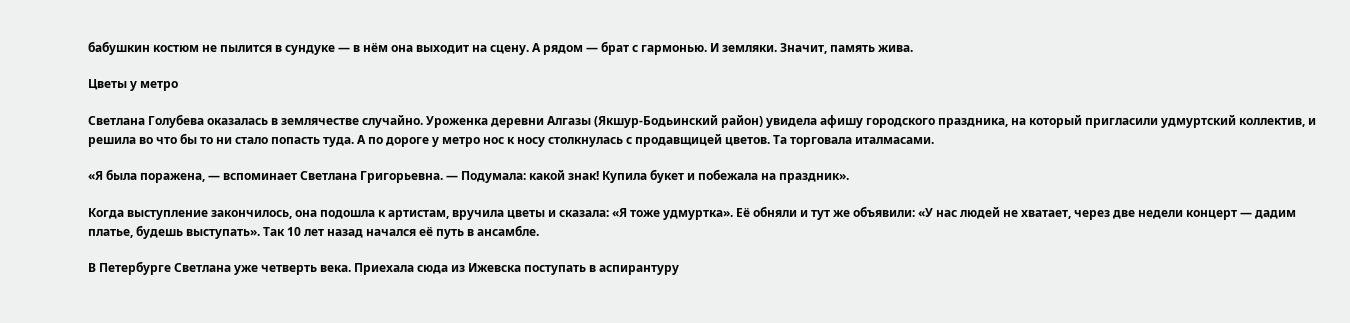бабушкин костюм не пылится в сундуке — в нём она выходит на сцену. А рядом — брат с гармонью. И земляки. Значит, память жива.

Цветы у метро

Светлана Голубева оказалась в землячестве случайно. Уроженка деревни Алгазы (Якшур-Бодьинский район) увидела афишу городского праздника, на который пригласили удмуртский коллектив, и решила во что бы то ни стало попасть туда. А по дороге у метро нос к носу столкнулась с продавщицей цветов. Та торговала италмасами.

«Я была поражена, — вспоминает Светлана Григорьевна. — Подумала: какой знак! Купила букет и побежала на праздник».

Когда выступление закончилось, она подошла к артистам, вручила цветы и сказала: «Я тоже удмуртка». Её обняли и тут же объявили: «У нас людей не хватает, через две недели концерт — дадим платье, будешь выступать». Так 10 лет назад начался её путь в ансамбле.

В Петербурге Светлана уже четверть века. Приехала сюда из Ижевска поступать в аспирантуру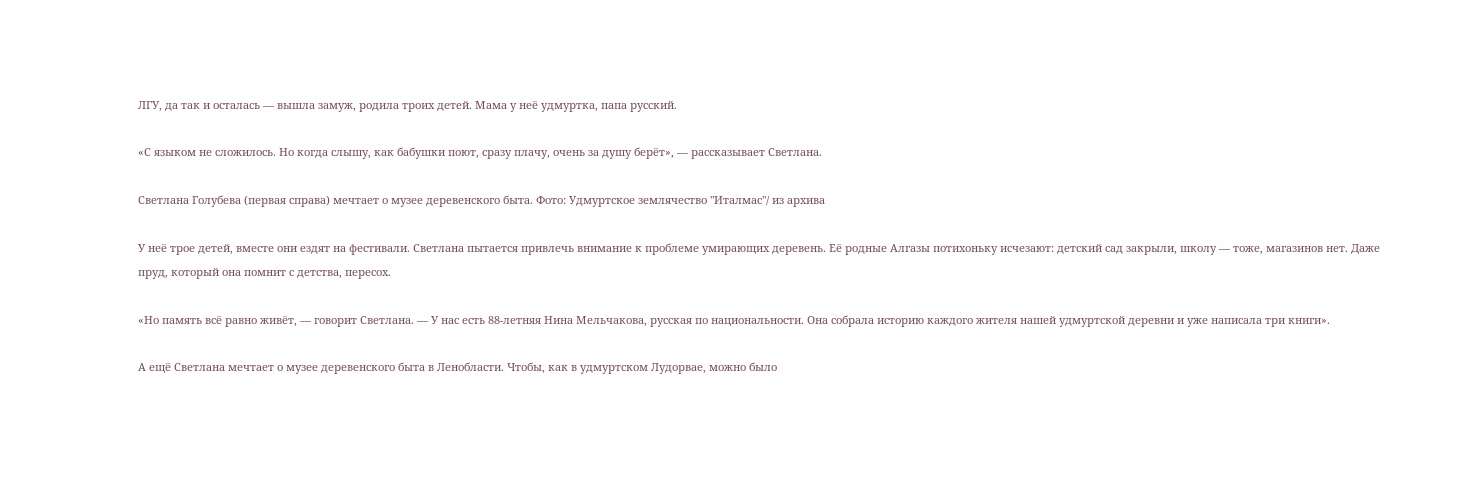ЛГУ, да так и осталась — вышла замуж, родила троих детей. Мама у неё удмуртка, папа русский.

«С языком не сложилось. Но когда слышу, как бабушки поют, сразу плачу, очень за душу берёт», — рассказывает Светлана.

Светлана Голубева (первая справа) мечтает о музее деревенского быта. Фото: Удмуртское землячество "Италмас"/ из архива

У неё трое детей, вместе они ездят на фестивали. Светлана пытается привлечь внимание к проблеме умирающих деревень. Её родные Алгазы потихоньку исчезают: детский сад закрыли, школу — тоже, магазинов нет. Даже пруд, который она помнит с детства, пересох.

«Но память всё равно живёт, — говорит Светлана. — У нас есть 88-летняя Нина Мельчакова, русская по национальности. Она собрала историю каждого жителя нашей удмуртской деревни и уже написала три книги».

А ещё Светлана мечтает о музее деревенского быта в Ленобласти. Чтобы, как в удмуртском Лудорвае, можно было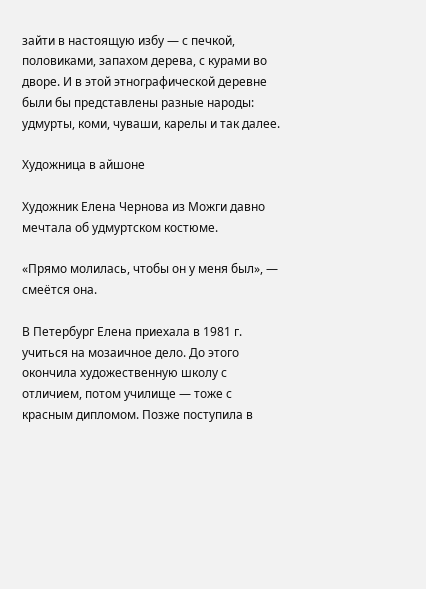зайти в настоящую избу — с печкой, половиками, запахом дерева, с курами во дворе. И в этой этнографической деревне были бы представлены разные народы: удмурты, коми, чуваши, карелы и так далее.

Художница в айшоне

Художник Елена Чернова из Можги давно мечтала об удмуртском костюме.

«Прямо молилась, чтобы он у меня был», — смеётся она.

В Петербург Елена приехала в 1981 г. учиться на мозаичное дело. До этого окончила художественную школу с отличием, потом училище — тоже с красным дипломом. Позже поступила в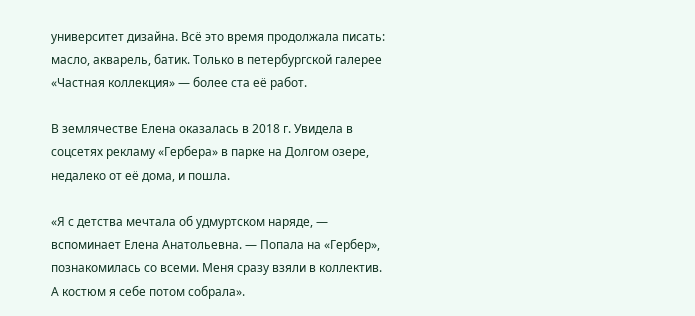университет дизайна. Всё это время продолжала писать: масло, акварель, батик. Только в петербургской галерее «Частная коллекция» — более ста её работ.

В землячестве Елена оказалась в 2018 г. Увидела в соцсетях рекламу «Гербера» в парке на Долгом озере, недалеко от её дома, и пошла.

«Я с детства мечтала об удмуртском наряде, — вспоминает Елена Анатольевна. — Попала на «Гербер», познакомилась со всеми. Меня сразу взяли в коллектив. А костюм я себе потом собрала».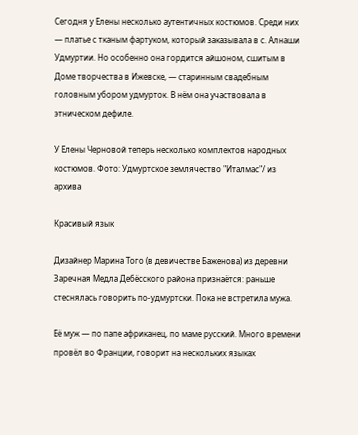Сегодня у Елены несколько аутентичных костюмов. Среди них — платье с тканым фартуком, который заказывала в с. Алнаши Удмуртии. Но особенно она гордится айшоном, сшитым в Доме творчества в Ижевске, — старинным свадебным головным убором удмурток. В нём она участвовала в этническом дефиле.

У Елены Черновой теперь несколько комплектов народных костюмов. Фото: Удмуртское землячество "Италмас"/ из архива

Красивый язык

Дизайнер Марина Того (в девичестве Баженова) из деревни Заречная Медла Дебёсского района признаётся: раньше стеснялась говорить по-удмуртски. Пока не встретила мужа.

Её муж — по папе африканец, по маме русский. Много времени провёл во Франции, говорит на нескольких языках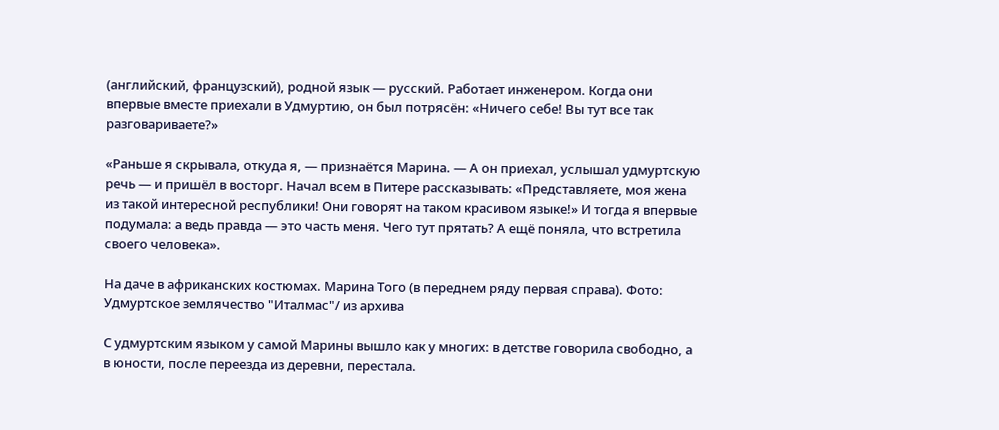(английский, французский), родной язык — русский. Работает инженером. Когда они впервые вместе приехали в Удмуртию, он был потрясён: «Ничего себе! Вы тут все так разговариваете?»

«Раньше я скрывала, откуда я, — признаётся Марина. — А он приехал, услышал удмуртскую речь — и пришёл в восторг. Начал всем в Питере рассказывать: «Представляете, моя жена из такой интересной республики! Они говорят на таком красивом языке!» И тогда я впервые подумала: а ведь правда — это часть меня. Чего тут прятать? А ещё поняла, что встретила своего человека».

На даче в африканских костюмах. Марина Того (в переднем ряду первая справа). Фото: Удмуртское землячество "Италмас"/ из архива

С удмуртским языком у самой Марины вышло как у многих: в детстве говорила свободно, а в юности, после переезда из деревни, перестала.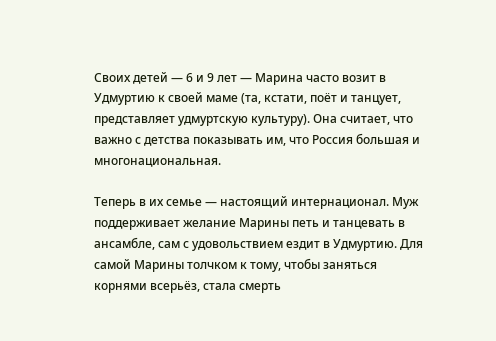Своих детей — 6 и 9 лет — Марина часто возит в Удмуртию к своей маме (та, кстати, поёт и танцует, представляет удмуртскую культуру). Она считает, что важно с детства показывать им, что Россия большая и многонациональная.

Теперь в их семье — настоящий интернационал. Муж поддерживает желание Марины петь и танцевать в ансамбле, сам с удовольствием ездит в Удмуртию. Для самой Марины толчком к тому, чтобы заняться корнями всерьёз, стала смерть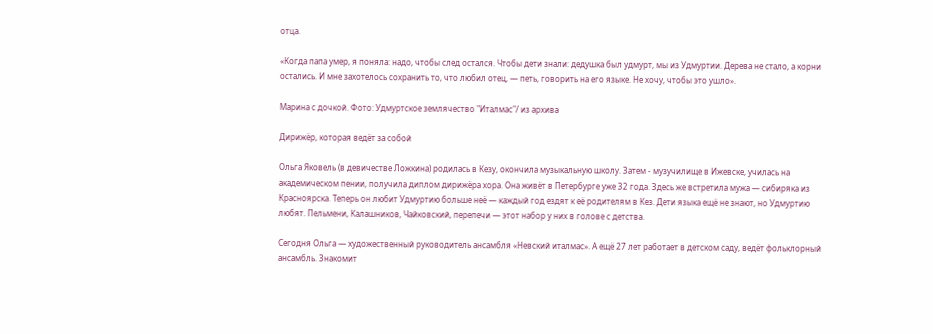отца.

«Когда папа умер, я поняла: надо, чтобы след остался. Чтобы дети знали: дедушка был удмурт, мы из Удмуртии. Дерева не стало, а корни остались. И мне захотелось сохранить то, что любил отец, — петь, говорить на его языке. Не хочу, чтобы это ушло».

Марина с дочкой. Фото: Удмуртское землячество "Италмас"/ из архива

Дирижёр, которая ведёт за собой

Ольга Яковель (в девичестве Ложкина) родилась в Кезу, окончила музыкальную школу. Затем - музучилище в Ижевске, училась на академическом пении, получила диплом дирижёра хора. Она живёт в Петербурге уже 32 года. Здесь же встретила мужа — сибиряка из Красноярска. Теперь он любит Удмуртию больше неё — каждый год ездят к её родителям в Кез. Дети языка ещё не знают, но Удмуртию любят. Пельмени, Калашников, Чайковский, перепечи — этот набор у них в голове с детства.

Сегодня Ольга — художественный руководитель ансамбля «Невский италмас». А ещё 27 лет работает в детском саду, ведёт фольклорный ансамбль. Знакомит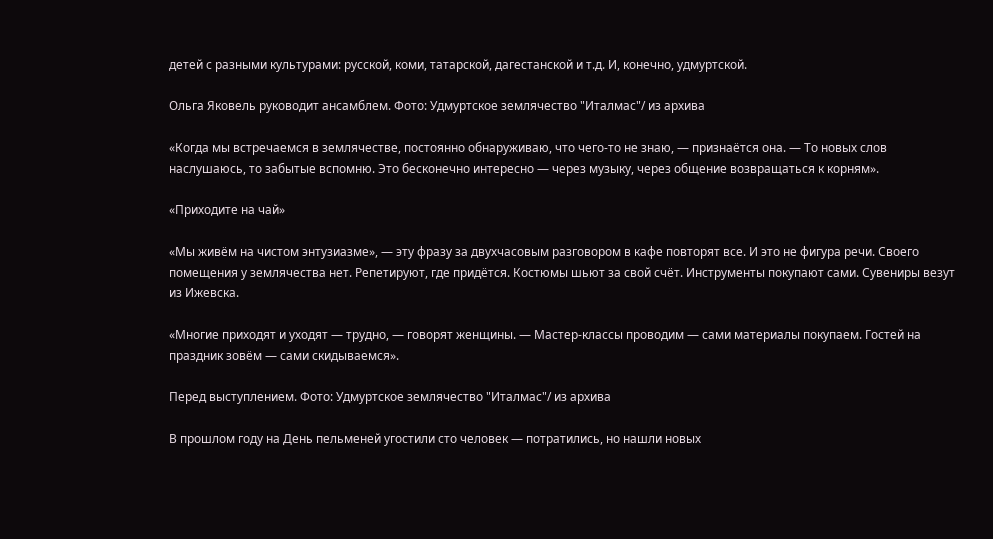детей с разными культурами: русской, коми, татарской, дагестанской и т.д. И, конечно, удмуртской.

Ольга Яковель руководит ансамблем. Фото: Удмуртское землячество "Италмас"/ из архива

«Когда мы встречаемся в землячестве, постоянно обнаруживаю, что чего-то не знаю, — признаётся она. — То новых слов наслушаюсь, то забытые вспомню. Это бесконечно интересно — через музыку, через общение возвращаться к корням».

«Приходите на чай»

«Мы живём на чистом энтузиазме», — эту фразу за двухчасовым разговором в кафе повторят все. И это не фигура речи. Своего помещения у землячества нет. Репетируют, где придётся. Костюмы шьют за свой счёт. Инструменты покупают сами. Сувениры везут из Ижевска.

«Многие приходят и уходят — трудно, — говорят женщины. — Мастер-классы проводим — сами материалы покупаем. Гостей на праздник зовём — сами скидываемся».

Перед выступлением. Фото: Удмуртское землячество "Италмас"/ из архива

В прошлом году на День пельменей угостили сто человек — потратились, но нашли новых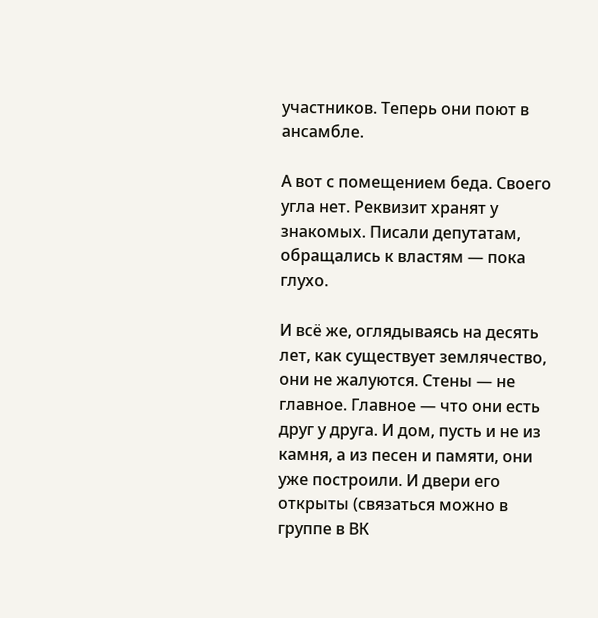участников. Теперь они поют в ансамбле.

А вот с помещением беда. Своего угла нет. Реквизит хранят у знакомых. Писали депутатам, обращались к властям — пока глухо.

И всё же, оглядываясь на десять лет, как существует землячество, они не жалуются. Стены — не главное. Главное — что они есть друг у друга. И дом, пусть и не из камня, а из песен и памяти, они уже построили. И двери его открыты (связаться можно в группе в ВК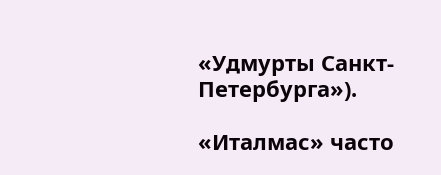«Удмурты Санкт-Петербурга»).

«Италмас» часто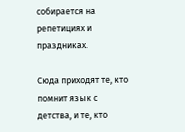собирается на репетициях и праздниках.

Сюда приходят те, кто помнит язык с детства, и те, кто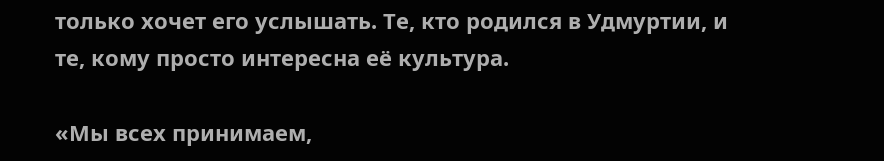только хочет его услышать. Те, кто родился в Удмуртии, и те, кому просто интересна её культура.

«Мы всех принимаем,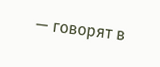— говорят в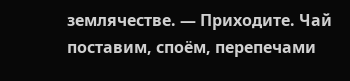землячестве. — Приходите. Чай поставим, споём, перепечами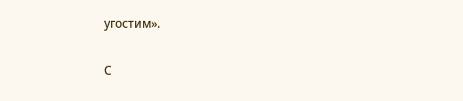угостим».

С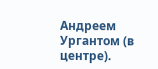Андреем Ургантом (в центре).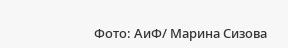Фото: АиФ/ Марина Сизова